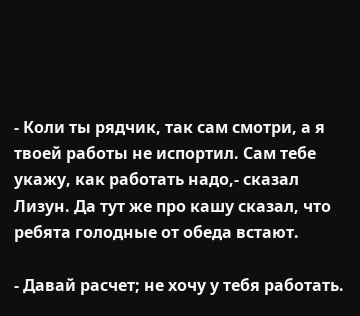- Коли ты рядчик, так сам смотри, а я твоей работы не испортил. Сам тебе укажу, как работать надо,- сказал Лизун. Да тут же про кашу сказал, что ребята голодные от обеда встают.

- Давай расчет; не хочу у тебя работать.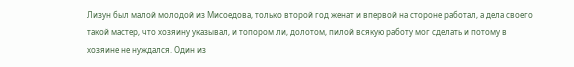Лизун был малой молодой из Мисоедова, только второй год женат и впервой на стороне работал, а дела своего такой мастер, что хозяину указывал, и топором ли, долотом, пилой всякую работу мог сделать и потому в хозяине не нуждался. Один из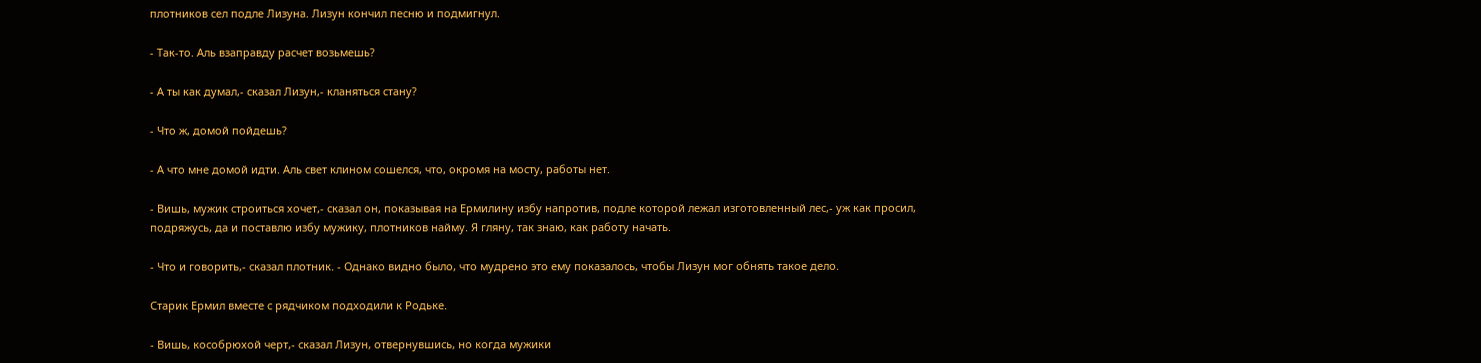плотников сел подле Лизуна. Лизун кончил песню и подмигнул.

- Так-то. Аль взаправду расчет возьмешь?

- А ты как думал,- сказал Лизун,- кланяться стану?

- Что ж, домой пойдешь?

- А что мне домой идти. Аль свет клином сошелся, что, окромя на мосту, работы нет.

- Вишь, мужик строиться хочет,- сказал он, показывая на Ермилину избу напротив, подле которой лежал изготовленный лес,- уж как просил, подряжусь, да и поставлю избу мужику, плотников найму. Я гляну, так знаю, как работу начать.

- Что и говорить,- сказал плотник. - Однако видно было, что мудрено это ему показалось, чтобы Лизун мог обнять такое дело.

Старик Ермил вместе с рядчиком подходили к Родьке.

- Вишь, кособрюхой черт,- сказал Лизун, отвернувшись, но когда мужики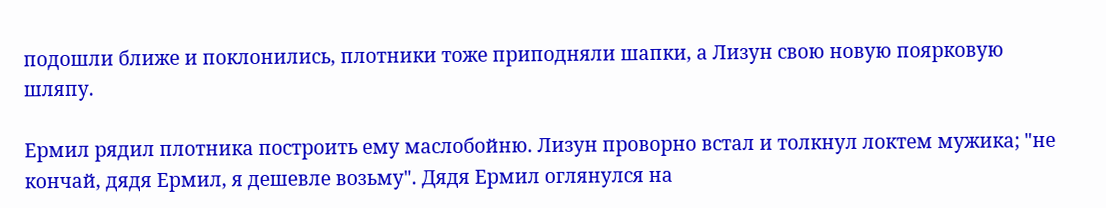подошли ближе и поклонились, плотники тоже приподняли шапки, а Лизун свою новую поярковую шляпу.

Ермил рядил плотника построить ему маслобойню. Лизун проворно встал и толкнул локтем мужика; "не кончай, дядя Ермил, я дешевле возьму". Дядя Ермил оглянулся на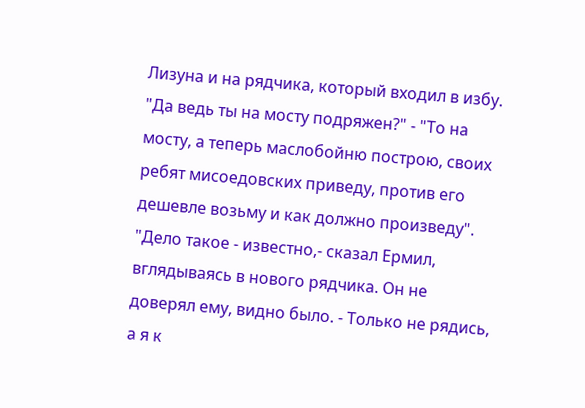Лизуна и на рядчика, который входил в избу. "Да ведь ты на мосту подряжен?" - "То на мосту, а теперь маслобойню построю, своих ребят мисоедовских приведу, против его дешевле возьму и как должно произведу". "Дело такое - известно,- сказал Ермил, вглядываясь в нового рядчика. Он не доверял ему, видно было. - Только не рядись, а я к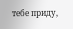тебе приду,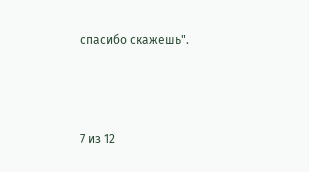спасибо скажешь".



7 из 12